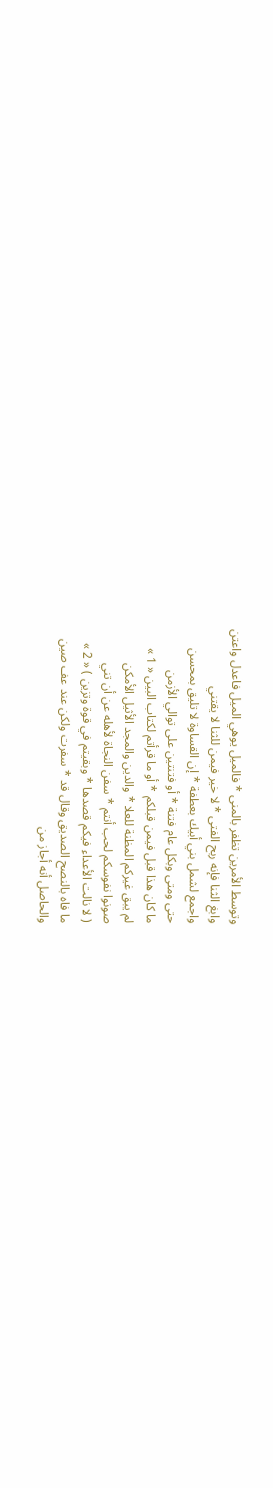وتوسط الأمرين تظفر بالمنى * فالميل يوهي الميل فاعدل واعتن
وابغ الثنا فإنه ربح الفتى * لا خير فيمن للثنا لا يقتني
واجمع لشمل بني أبيك بعطفة * إن القساوة لا تليق بمحسن
حتى ومتى وبكل عام فتنة * أو فتنتين على توالي الأزمن
ما كان هذا قبل فيمن قبلكم * أو ما قرأتم لكتاب البين « 1 »
لم يبق غيركم المظنة للعلا * والدين والمجد الأثيل الأمكن
صونوا نفوسكم لحب أنتم * سفن النجاة لأهله عن أن تني
( لا نالت الأعداء فيكم قصدها * وبقيتم في قوة وتزين ) « 2 »
ما فاه بالنصح الصديق وقال قد * سفرت ولكن عند عف صين
والحاصل أنه أجاز من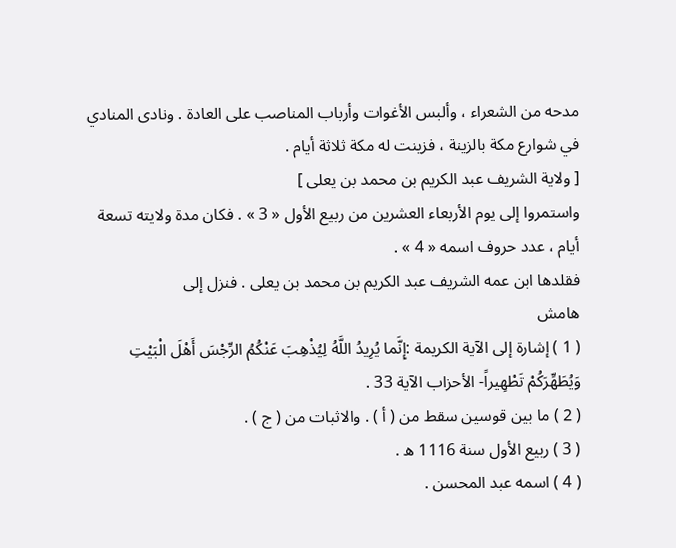مدحه من الشعراء ، وألبس الأغوات وأرباب المناصب على العادة . ونادى المنادي في شوارع مكة بالزينة ، فزينت له مكة ثلاثة أيام .
[ ولاية الشريف عبد الكريم بن محمد بن يعلى ]
واستمروا إلى يوم الأربعاء العشرين من ربيع الأول « 3 » . فكان مدة ولايته تسعة أيام ، عدد حروف اسمه « 4 » .
فقلدها ابن عمه الشريف عبد الكريم بن محمد بن يعلى . فنزل إلى
هامش
( 1 ) إشارة إلى الآية الكريمة :إِنَّما يُرِيدُ اللَّهُ لِيُذْهِبَ عَنْكُمُ الرِّجْسَ أَهْلَ الْبَيْتِ وَيُطَهِّرَكُمْ تَطْهِيراً- الأحزاب الآية 33 .
( 2 ) ما بين قوسين سقط من ( أ ) . والاثبات من ( ج ) .
( 3 ) ربيع الأول سنة 1116 ه .
( 4 ) اسمه عبد المحسن .